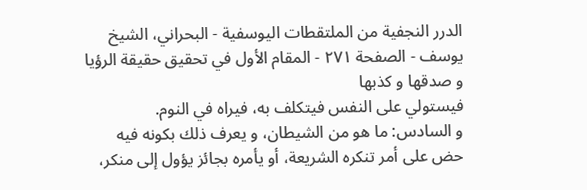الدرر النجفية من الملتقطات اليوسفية - البحراني، الشيخ يوسف - الصفحة ٢٧١ - المقام الأول في تحقيق حقيقة الرؤيا و صدقها و كذبها
فيستولي على النفس فيتكلف به، فيراه في النوم.
و السادس: ما هو من الشيطان، و يعرف ذلك بكونه فيه حض على أمر تنكره الشريعة، أو يأمره بجائز يؤول إلى منكر،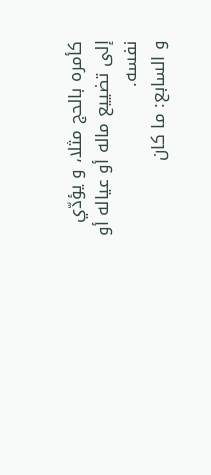كأمره بالحج مثلا، و يؤدّي إلى تضييع ماله أو عياله أو نفسه.
و السابع: ما كان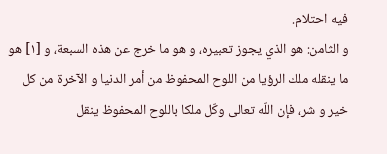فيه احتلام.
و الثامن: هو الذي يجوز تعبيره، و هو ما خرج عن هذه السبعة، و [١] هو ما ينقله ملك الرؤيا من اللوح المحفوظ من أمر الدنيا و الآخرة من كل خير و شر، فإن اللّه تعالى وكّل ملكا باللوح المحفوظ ينقل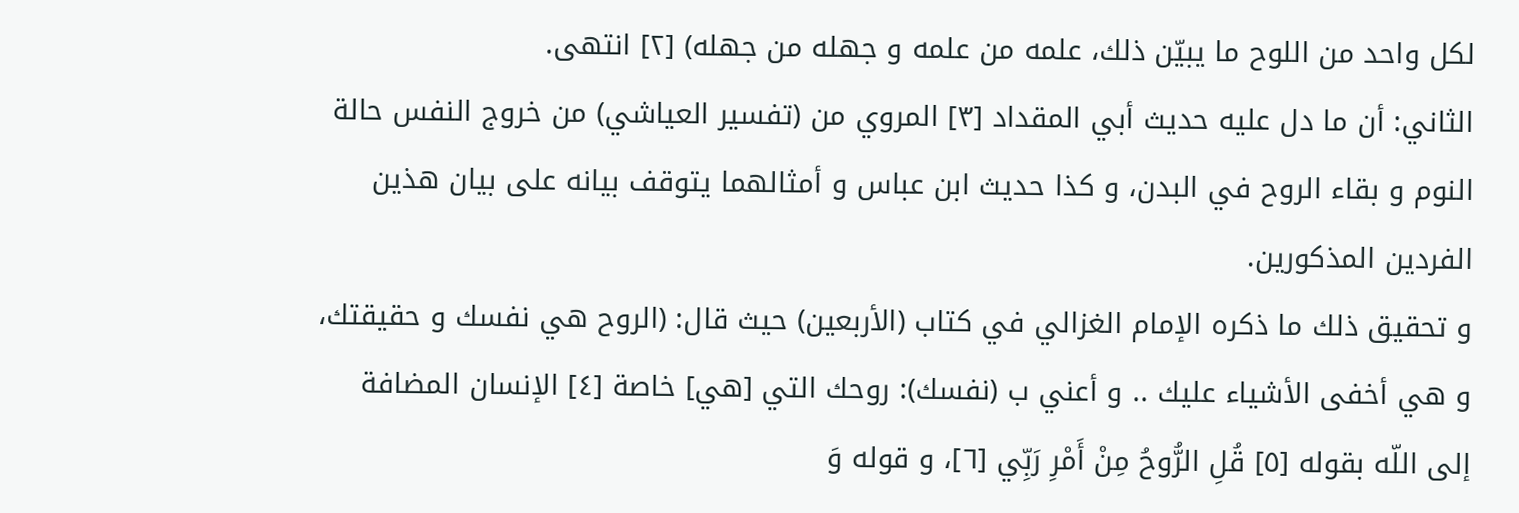لكل واحد من اللوح ما يبيّن ذلك، علمه من علمه و جهله من جهله) [٢] انتهى.
الثاني: أن ما دل عليه حديث أبي المقداد [٣] المروي من (تفسير العياشي) من خروج النفس حالة النوم و بقاء الروح في البدن، و كذا حديث ابن عباس و أمثالهما يتوقف بيانه على بيان هذين الفردين المذكورين.
و تحقيق ذلك ما ذكره الإمام الغزالي في كتاب (الأربعين) حيث قال: (الروح هي نفسك و حقيقتك، و هي أخفى الأشياء عليك .. و أعني ب (نفسك): روحك التي [هي] خاصة [٤] الإنسان المضافة إلى اللّه بقوله [٥] قُلِ الرُّوحُ مِنْ أَمْرِ رَبِّي [٦]، و قوله وَ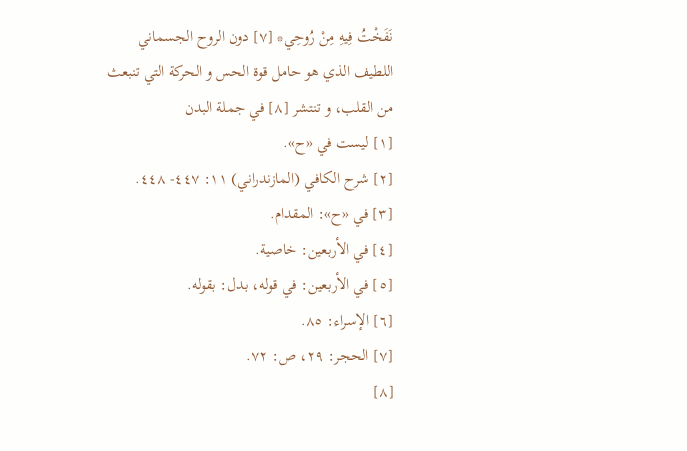نَفَخْتُ فِيهِ مِنْ رُوحِي* [٧] دون الروح الجسماني اللطيف الذي هو حامل قوة الحس و الحركة التي تنبعث من القلب، و تنتشر [٨] في جملة البدن
[١] ليست في «ح».
[٢] شرح الكافي (المازندراني) ١١: ٤٤٧- ٤٤٨.
[٣] في «ح»: المقدام.
[٤] في الأربعين: خاصية.
[٥] في الأربعين: في قوله، بدل: بقوله.
[٦] الإسراء: ٨٥.
[٧] الحجر: ٢٩، ص: ٧٢.
[٨]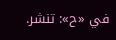في «ح»: تنشر.